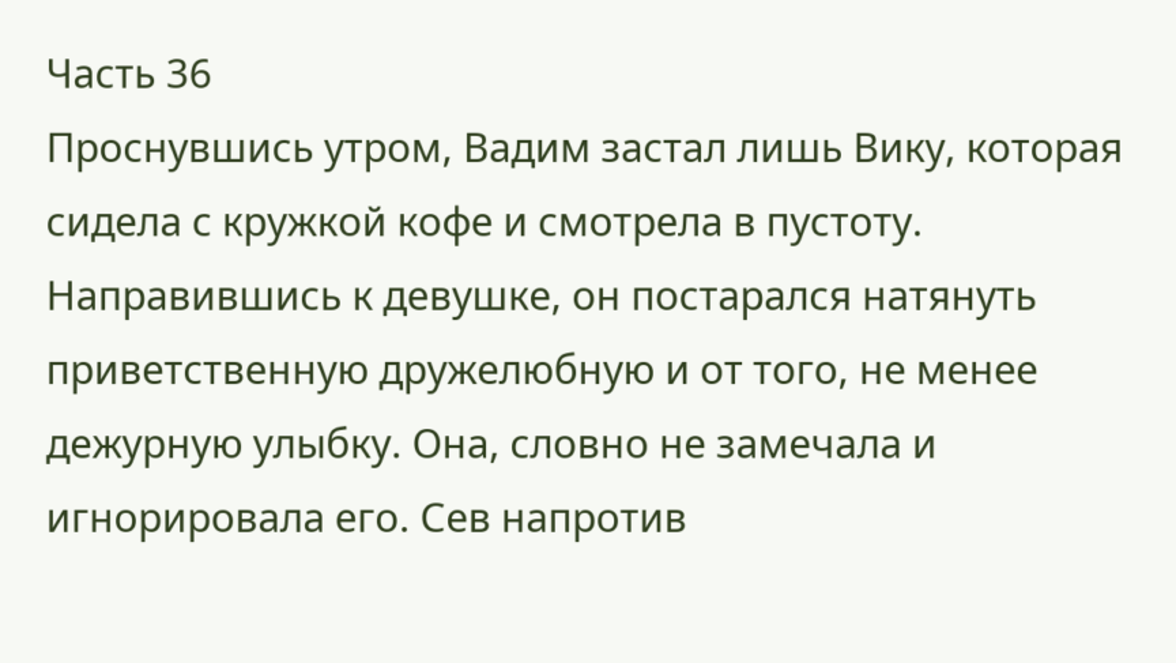Часть 36
Проснувшись утром, Вадим застал лишь Вику, которая сидела с кружкой кофе и смотрела в пустоту. Направившись к девушке, он постарался натянуть приветственную дружелюбную и от того, не менее дежурную улыбку. Она, словно не замечала и игнорировала его. Сев напротив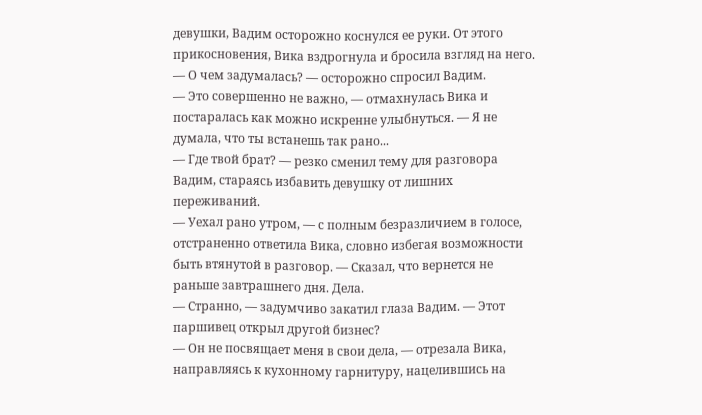девушки, Вадим осторожно коснулся ее руки. От этого прикосновения, Вика вздрогнула и бросила взгляд на него.
— О чем задумалась? — осторожно спросил Вадим.
— Это совершенно не важно, — отмахнулась Вика и постаралась как можно искренне улыбнуться. — Я не думала, что ты встанешь так рано...
— Где твой брат? — резко сменил тему для разговора Вадим, стараясь избавить девушку от лишних переживаний.
— Уехал рано утром, — с полным безразличием в голосе, отстраненно ответила Вика, словно избегая возможности быть втянутой в разговор. — Сказал, что вернется не раньше завтрашнего дня. Дела.
— Странно, — задумчиво закатил глаза Вадим. — Этот паршивец открыл другой бизнес?
— Он не посвящает меня в свои дела, — отрезала Вика, направляясь к кухонному гарнитуру, нацелившись на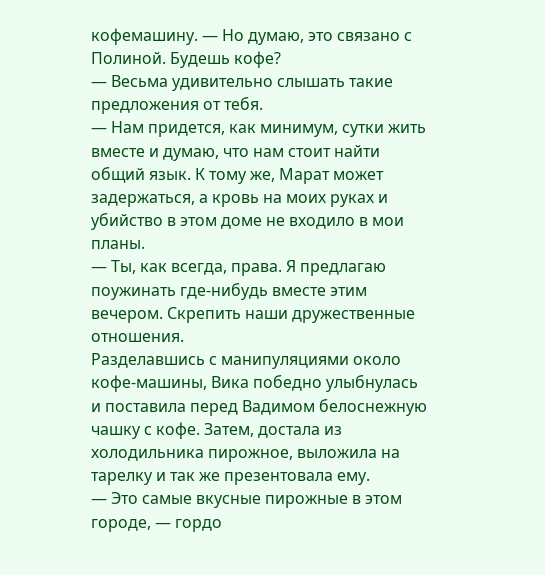кофемашину. — Но думаю, это связано с Полиной. Будешь кофе?
— Весьма удивительно слышать такие предложения от тебя.
— Нам придется, как минимум, сутки жить вместе и думаю, что нам стоит найти общий язык. К тому же, Марат может задержаться, а кровь на моих руках и убийство в этом доме не входило в мои планы.
— Ты, как всегда, права. Я предлагаю поужинать где-нибудь вместе этим вечером. Скрепить наши дружественные отношения.
Разделавшись с манипуляциями около кофе-машины, Вика победно улыбнулась и поставила перед Вадимом белоснежную чашку с кофе. Затем, достала из холодильника пирожное, выложила на тарелку и так же презентовала ему.
— Это самые вкусные пирожные в этом городе, — гордо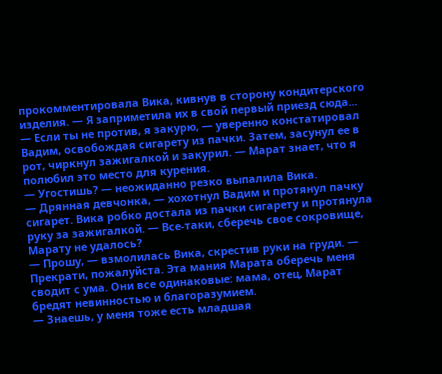прокомментировала Вика, кивнув в сторону кондитерского изделия. — Я заприметила их в свой первый приезд сюда...
— Если ты не против, я закурю, — уверенно констатировал Вадим, освобождая сигарету из пачки. Затем, засунул ее в рот, чиркнул зажигалкой и закурил. — Марат знает, что я полюбил это место для курения.
— Угостишь? — неожиданно резко выпалила Вика.
— Дрянная девчонка, — хохотнул Вадим и протянул пачку сигарет. Вика робко достала из пачки сигарету и протянула руку за зажигалкой. — Все-таки, сберечь свое сокровище, Марату не удалось?
— Прошу, — взмолилась Вика, скрестив руки на груди. — Прекрати, пожалуйста. Эта мания Марата оберечь меня сводит с ума. Они все одинаковые: мама, отец, Марат бредят невинностью и благоразумием.
— Знаешь, у меня тоже есть младшая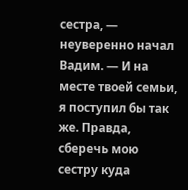сестра, — неуверенно начал Вадим. — И на месте твоей семьи, я поступил бы так же. Правда, сберечь мою сестру куда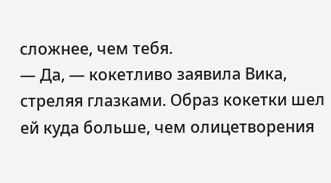сложнее, чем тебя.
— Да, — кокетливо заявила Вика, стреляя глазками. Образ кокетки шел ей куда больше, чем олицетворения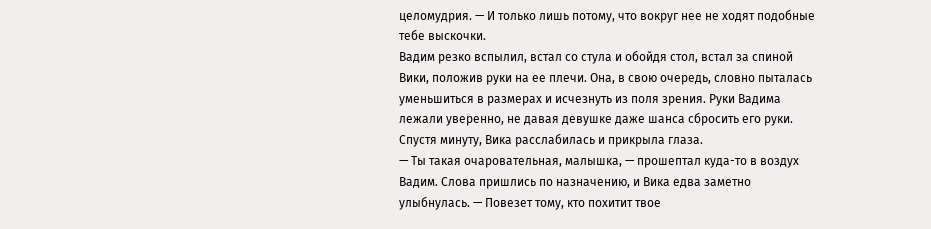целомудрия. — И только лишь потому, что вокруг нее не ходят подобные тебе выскочки.
Вадим резко вспылил, встал со стула и обойдя стол, встал за спиной Вики, положив руки на ее плечи. Она, в свою очередь, словно пыталась уменьшиться в размерах и исчезнуть из поля зрения. Руки Вадима лежали уверенно, не давая девушке даже шанса сбросить его руки. Спустя минуту, Вика расслабилась и прикрыла глаза.
— Ты такая очаровательная, малышка, — прошептал куда-то в воздух Вадим. Слова пришлись по назначению, и Вика едва заметно улыбнулась. — Повезет тому, кто похитит твое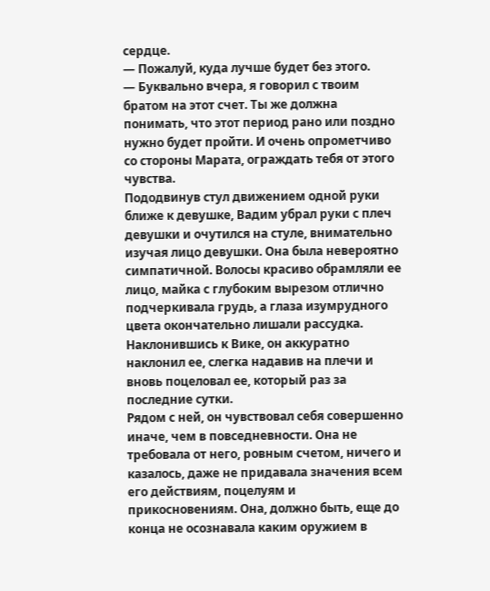сердце.
— Пожалуй, куда лучше будет без этого.
— Буквально вчера, я говорил с твоим братом на этот счет. Ты же должна понимать, что этот период рано или поздно нужно будет пройти. И очень опрометчиво со стороны Марата, ограждать тебя от этого чувства.
Пододвинув стул движением одной руки ближе к девушке, Вадим убрал руки с плеч девушки и очутился на стуле, внимательно изучая лицо девушки. Она была невероятно симпатичной. Волосы красиво обрамляли ее лицо, майка с глубоким вырезом отлично подчеркивала грудь, а глаза изумрудного цвета окончательно лишали рассудка. Наклонившись к Вике, он аккуратно наклонил ее, слегка надавив на плечи и вновь поцеловал ее, который раз за последние сутки.
Рядом с ней, он чувствовал себя совершенно иначе, чем в повседневности. Она не требовала от него, ровным счетом, ничего и казалось, даже не придавала значения всем его действиям, поцелуям и прикосновениям. Она, должно быть, еще до конца не осознавала каким оружием в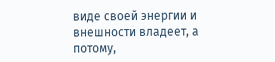виде своей энергии и внешности владеет, а потому,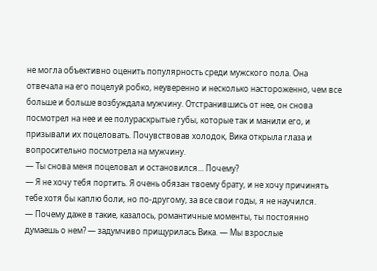не могла объективно оценить популярность среди мужского пола. Она отвечала на его поцелуй робко, неуверенно и несколько настороженно, чем все больше и больше возбуждала мужчину. Отстранившись от нее, он снова посмотрел на нее и ее полураскрытые губы, которые так и манили его, и призывали их поцеловать. Почувствовав холодок, Вика открыла глаза и вопросительно посмотрела на мужчину.
— Ты снова меня поцеловал и остановился... Почему?
— Я не хочу тебя портить. Я очень обязан твоему брату, и не хочу причинять тебе хотя бы каплю боли, но по-другому, за все свои годы, я не научился.
— Почему даже в такие, казалось, романтичные моменты, ты постоянно думаешь о нем? — задумчиво прищурилась Вика. — Мы взрослые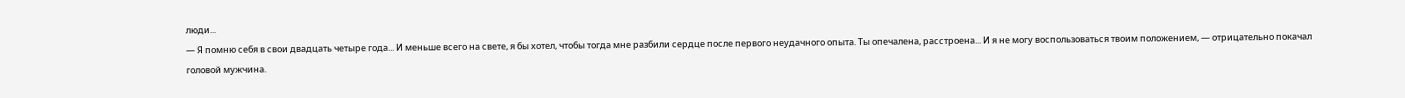люди...
— Я помню себя в свои двадцать четыре года... И меньше всего на свете, я бы хотел, чтобы тогда мне разбили сердце после первого неудачного опыта. Ты опечалена, расстроена... И я не могу воспользоваться твоим положением, — отрицательно покачал головой мужчина.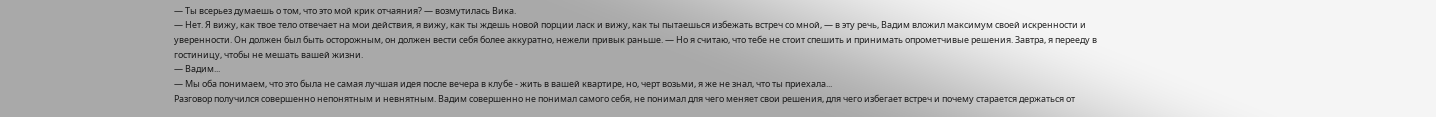— Ты всерьез думаешь о том, что это мой крик отчаяния? — возмутилась Вика.
— Нет. Я вижу, как твое тело отвечает на мои действия, я вижу, как ты ждешь новой порции ласк и вижу, как ты пытаешься избежать встреч со мной, — в эту речь, Вадим вложил максимум своей искренности и уверенности. Он должен был быть осторожным, он должен вести себя более аккуратно, нежели привык раньше. — Но я считаю, что тебе не стоит спешить и принимать опрометчивые решения. Завтра, я перееду в гостиницу, чтобы не мешать вашей жизни.
— Вадим...
— Мы оба понимаем, что это была не самая лучшая идея после вечера в клубе - жить в вашей квартире, но, черт возьми, я же не знал, что ты приехала...
Разговор получился совершенно непонятным и невнятным. Вадим совершенно не понимал самого себя, не понимал для чего меняет свои решения, для чего избегает встреч и почему старается держаться от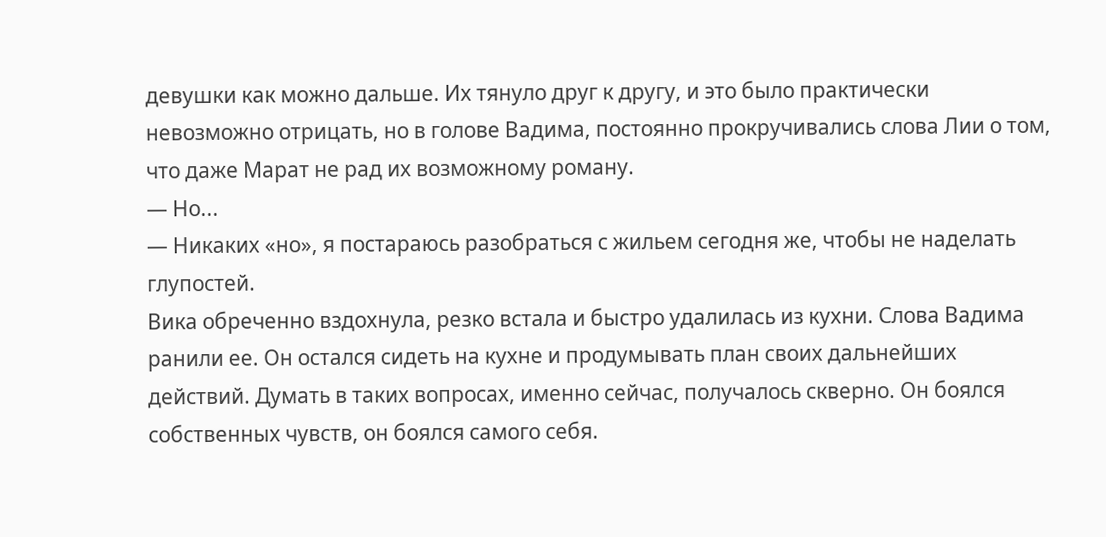девушки как можно дальше. Их тянуло друг к другу, и это было практически невозможно отрицать, но в голове Вадима, постоянно прокручивались слова Лии о том, что даже Марат не рад их возможному роману.
— Но...
— Никаких «но», я постараюсь разобраться с жильем сегодня же, чтобы не наделать глупостей.
Вика обреченно вздохнула, резко встала и быстро удалилась из кухни. Слова Вадима ранили ее. Он остался сидеть на кухне и продумывать план своих дальнейших действий. Думать в таких вопросах, именно сейчас, получалось скверно. Он боялся собственных чувств, он боялся самого себя.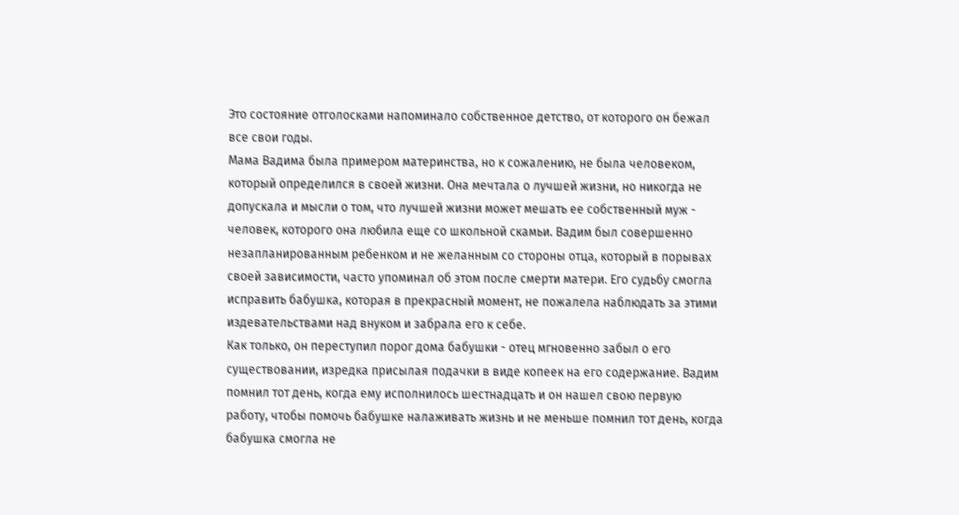Это состояние отголосками напоминало собственное детство, от которого он бежал все свои годы.
Мама Вадима была примером материнства, но к сожалению, не была человеком, который определился в своей жизни. Она мечтала о лучшей жизни, но никогда не допускала и мысли о том, что лучшей жизни может мешать ее собственный муж - человек, которого она любила еще со школьной скамьи. Вадим был совершенно незапланированным ребенком и не желанным со стороны отца, который в порывах своей зависимости, часто упоминал об этом после смерти матери. Его судьбу смогла исправить бабушка, которая в прекрасный момент, не пожалела наблюдать за этими издевательствами над внуком и забрала его к себе.
Как только, он переступил порог дома бабушки - отец мгновенно забыл о его существовании, изредка присылая подачки в виде копеек на его содержание. Вадим помнил тот день, когда ему исполнилось шестнадцать и он нашел свою первую работу, чтобы помочь бабушке налаживать жизнь и не меньше помнил тот день, когда бабушка смогла не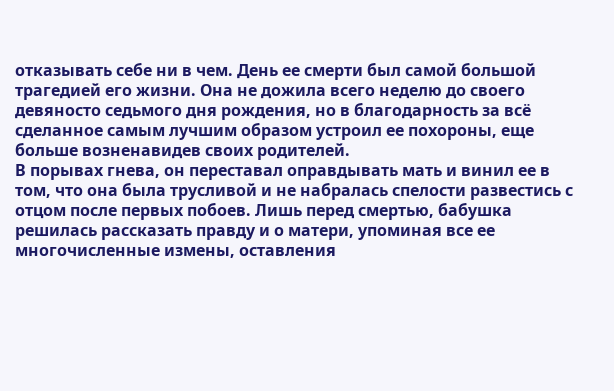отказывать себе ни в чем. День ее смерти был самой большой трагедией его жизни. Она не дожила всего неделю до своего девяносто седьмого дня рождения, но в благодарность за всё сделанное самым лучшим образом устроил ее похороны, еще больше возненавидев своих родителей.
В порывах гнева, он переставал оправдывать мать и винил ее в том, что она была трусливой и не набралась спелости развестись с отцом после первых побоев. Лишь перед смертью, бабушка решилась рассказать правду и о матери, упоминая все ее многочисленные измены, оставления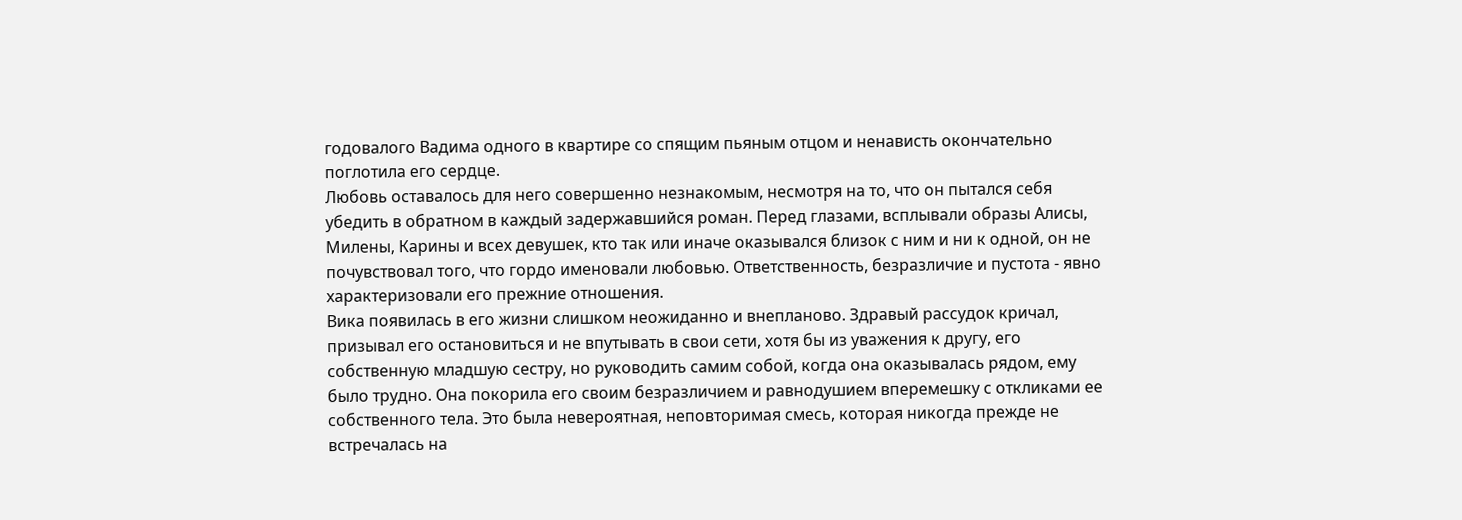годовалого Вадима одного в квартире со спящим пьяным отцом и ненависть окончательно поглотила его сердце.
Любовь оставалось для него совершенно незнакомым, несмотря на то, что он пытался себя убедить в обратном в каждый задержавшийся роман. Перед глазами, всплывали образы Алисы, Милены, Карины и всех девушек, кто так или иначе оказывался близок с ним и ни к одной, он не почувствовал того, что гордо именовали любовью. Ответственность, безразличие и пустота - явно характеризовали его прежние отношения.
Вика появилась в его жизни слишком неожиданно и внепланово. Здравый рассудок кричал, призывал его остановиться и не впутывать в свои сети, хотя бы из уважения к другу, его собственную младшую сестру, но руководить самим собой, когда она оказывалась рядом, ему было трудно. Она покорила его своим безразличием и равнодушием вперемешку с откликами ее собственного тела. Это была невероятная, неповторимая смесь, которая никогда прежде не встречалась на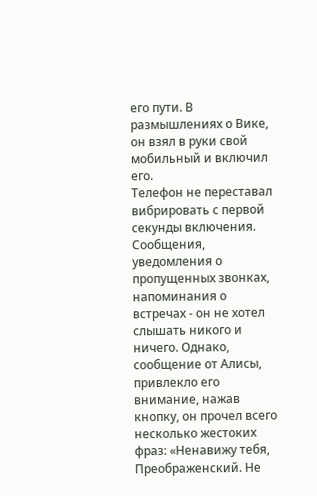его пути. В размышлениях о Вике, он взял в руки свой мобильный и включил его.
Телефон не переставал вибрировать с первой секунды включения. Сообщения, уведомления о пропущенных звонках, напоминания о встречах - он не хотел слышать никого и ничего. Однако, сообщение от Алисы, привлекло его внимание, нажав кнопку, он прочел всего несколько жестоких фраз: «Ненавижу тебя, Преображенский. Не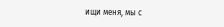ищи меня, мы с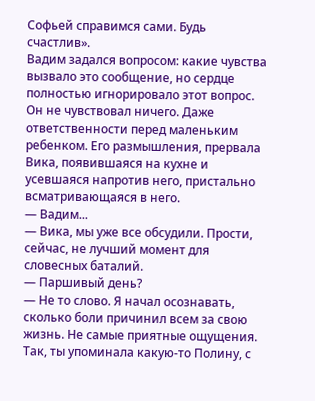Софьей справимся сами. Будь счастлив».
Вадим задался вопросом: какие чувства вызвало это сообщение, но сердце полностью игнорировало этот вопрос. Он не чувствовал ничего. Даже ответственности перед маленьким ребенком. Его размышления, прервала Вика, появившаяся на кухне и усевшаяся напротив него, пристально всматривающаяся в него.
— Вадим...
— Вика, мы уже все обсудили. Прости, сейчас, не лучший момент для словесных баталий.
— Паршивый день?
— Не то слово. Я начал осознавать, сколько боли причинил всем за свою жизнь. Не самые приятные ощущения. Так, ты упоминала какую-то Полину, с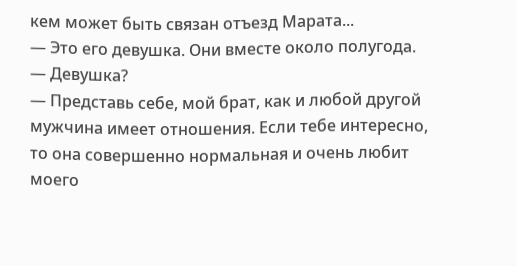кем может быть связан отъезд Марата...
— Это его девушка. Они вместе около полугода.
— Девушка?
— Представь себе, мой брат, как и любой другой мужчина имеет отношения. Если тебе интересно, то она совершенно нормальная и очень любит моего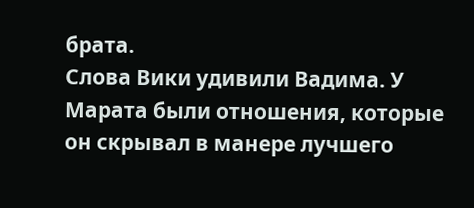брата.
Слова Вики удивили Вадима. У Марата были отношения, которые он скрывал в манере лучшего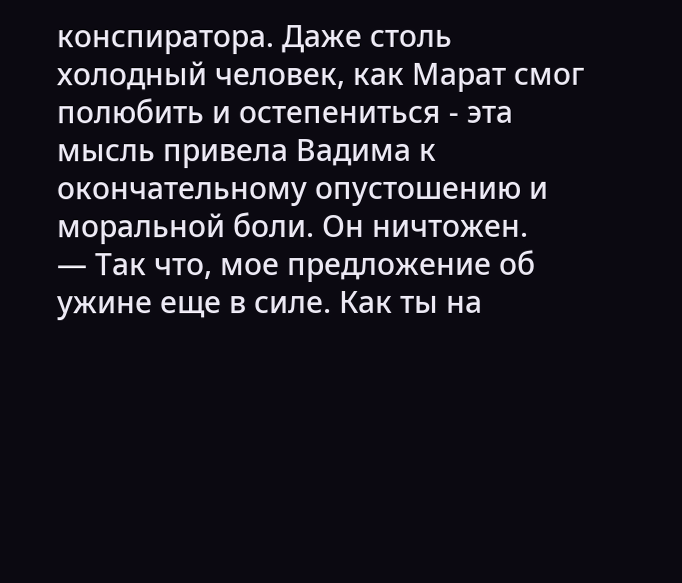конспиратора. Даже столь холодный человек, как Марат смог полюбить и остепениться - эта мысль привела Вадима к окончательному опустошению и моральной боли. Он ничтожен.
— Так что, мое предложение об ужине еще в силе. Как ты на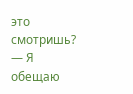это смотришь?
— Я обещаю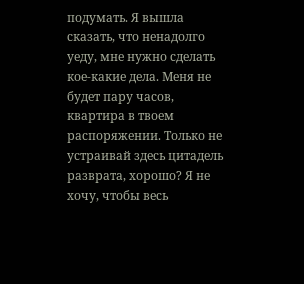подумать. Я вышла сказать, что ненадолго уеду, мне нужно сделать кое-какие дела. Меня не будет пару часов, квартира в твоем распоряжении. Только не устраивай здесь цитадель разврата, хорошо? Я не хочу, чтобы весь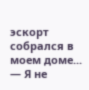эскорт собрался в моем доме...
— Я не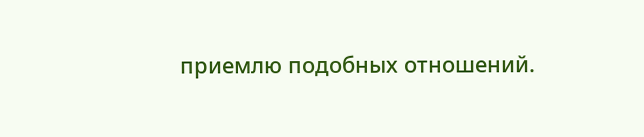приемлю подобных отношений.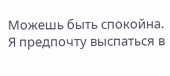Можешь быть спокойна. Я предпочту выспаться в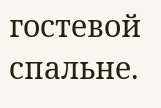гостевой спальне.